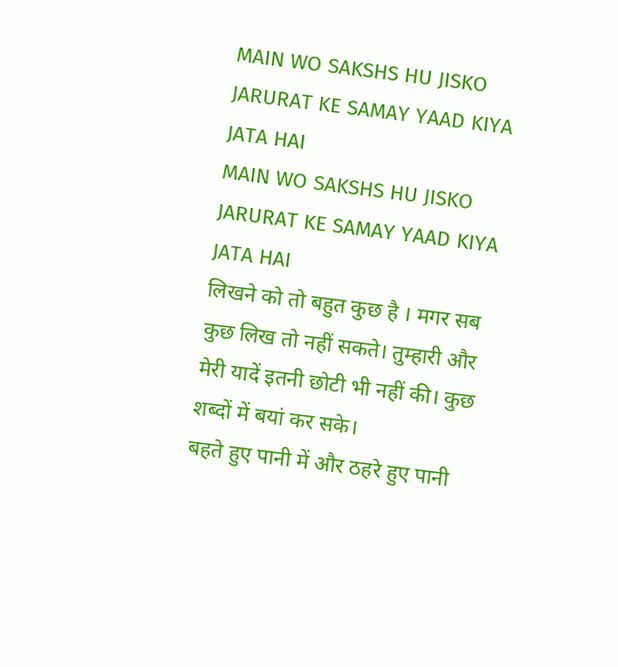MAIN WO SAKSHS HU JISKO JARURAT KE SAMAY YAAD KIYA JATA HAI
MAIN WO SAKSHS HU JISKO JARURAT KE SAMAY YAAD KIYA JATA HAI
लिखने को तो बहुत कुछ है । मगर सब कुछ लिख तो नहीं सकते। तुम्हारी और मेरी यादें इतनी छोटी भी नहीं की। कुछ शब्दों में बयां कर सके।
बहते हुए पानी में और ठहरे हुए पानी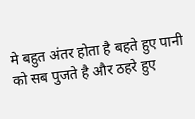मे बहुत अंतर होता है बहते हुए पानी को सब पुजते है और ठहरे हुए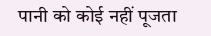पानी को कोई नहीं पूजता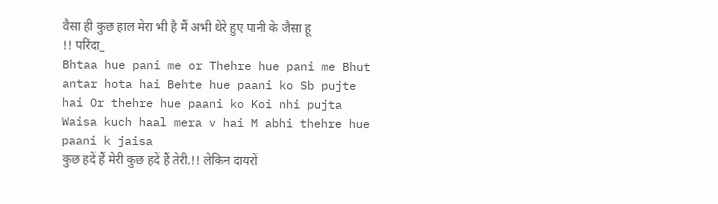वैसा ही कुछ हाल मेरा भी है मैं अभी थेरे हुए पानी के जैसा हू !! परिंदा_
Bhtaa hue pani me or Thehre hue pani me Bhut antar hota hai Behte hue paani ko Sb pujte hai Or thehre hue paani ko Koi nhi pujta Waisa kuch haal mera v hai M abhi thehre hue paani k jaisa
कुछ हदें हैं मेरी कुछ हदें हैं तेरी.!! लेकिन दायरों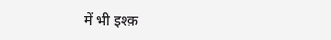में भी इश्क़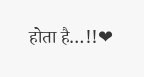होता है…!!❤